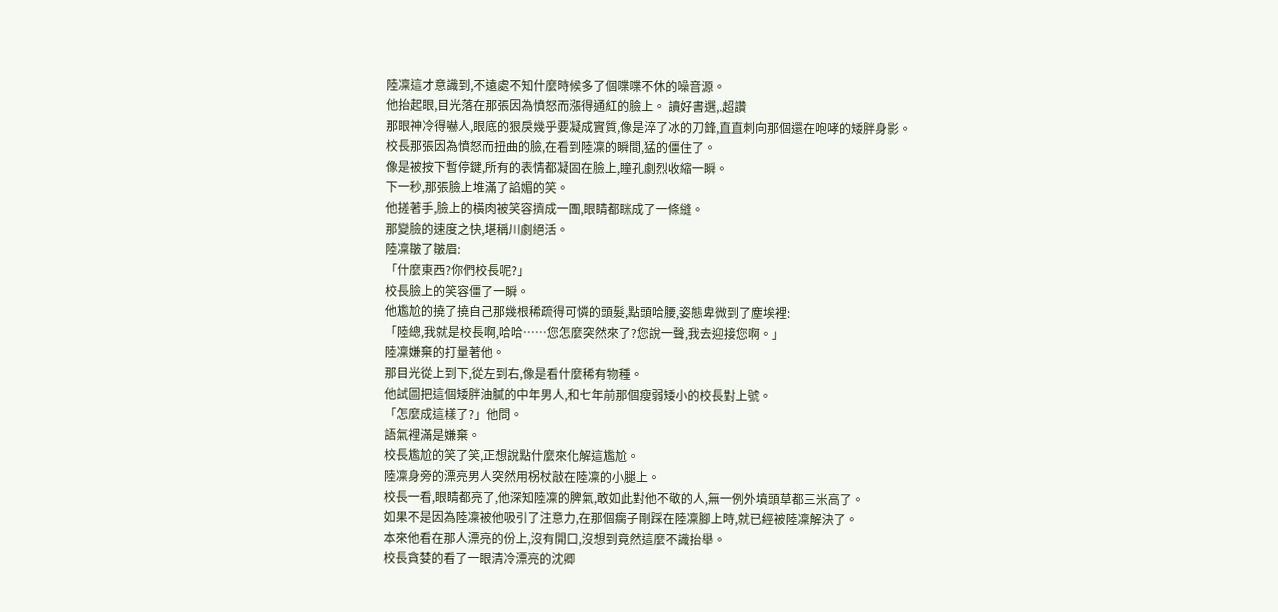陸凜這才意識到,不遠處不知什麼時候多了個喋喋不休的噪音源。
他抬起眼,目光落在那張因為憤怒而漲得通紅的臉上。 讀好書選,.超讚
那眼神冷得嚇人,眼底的狠戾幾乎要凝成實質,像是淬了冰的刀鋒,直直刺向那個還在咆哮的矮胖身影。
校長那張因為憤怒而扭曲的臉,在看到陸凜的瞬間,猛的僵住了。
像是被按下暫停鍵,所有的表情都凝固在臉上,瞳孔劇烈收縮一瞬。
下一秒,那張臉上堆滿了諂媚的笑。
他搓著手,臉上的橫肉被笑容擠成一團,眼睛都眯成了一條縫。
那變臉的速度之快,堪稱川劇絕活。
陸凜皺了皺眉:
「什麼東西?你們校長呢?」
校長臉上的笑容僵了一瞬。
他尷尬的撓了撓自己那幾根稀疏得可憐的頭髮,點頭哈腰,姿態卑微到了塵埃裡:
「陸總,我就是校長啊,哈哈……您怎麼突然來了?您說一聲,我去迎接您啊。」
陸凜嫌棄的打量著他。
那目光從上到下,從左到右,像是看什麼稀有物種。
他試圖把這個矮胖油膩的中年男人,和七年前那個瘦弱矮小的校長對上號。
「怎麼成這樣了?」他問。
語氣裡滿是嫌棄。
校長尷尬的笑了笑,正想說點什麼來化解這尷尬。
陸凜身旁的漂亮男人突然用柺杖敲在陸凜的小腿上。
校長一看,眼睛都亮了,他深知陸凜的脾氣,敢如此對他不敬的人,無一例外墳頭草都三米高了。
如果不是因為陸凜被他吸引了注意力,在那個瘸子剛踩在陸凜腳上時,就已經被陸凜解決了。
本來他看在那人漂亮的份上,沒有開口,沒想到竟然這麼不識抬舉。
校長貪婪的看了一眼清冷漂亮的沈卿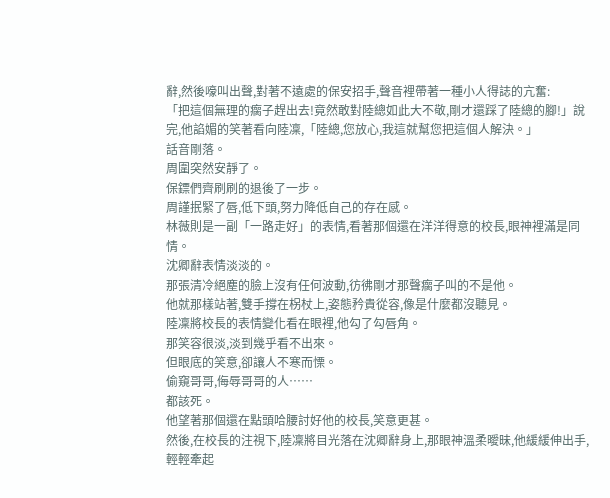辭,然後嚎叫出聲,對著不遠處的保安招手,聲音裡帶著一種小人得誌的亢奮:
「把這個無理的瘸子趕出去!竟然敢對陸總如此大不敬,剛才還踩了陸總的腳!」說完,他諂媚的笑著看向陸凜,「陸總,您放心,我這就幫您把這個人解決。」
話音剛落。
周圍突然安靜了。
保鏢們齊刷刷的退後了一步。
周謹抿緊了唇,低下頭,努力降低自己的存在感。
林薇則是一副「一路走好」的表情,看著那個還在洋洋得意的校長,眼神裡滿是同情。
沈卿辭表情淡淡的。
那張清冷絕塵的臉上沒有任何波動,彷彿剛才那聲瘸子叫的不是他。
他就那樣站著,雙手撐在柺杖上,姿態矜貴從容,像是什麼都沒聽見。
陸凜將校長的表情變化看在眼裡,他勾了勾唇角。
那笑容很淡,淡到幾乎看不出來。
但眼底的笑意,卻讓人不寒而慄。
偷窺哥哥,侮辱哥哥的人……
都該死。
他望著那個還在點頭哈腰討好他的校長,笑意更甚。
然後,在校長的注視下,陸凜將目光落在沈卿辭身上,那眼神溫柔曖昧,他緩緩伸出手,輕輕牽起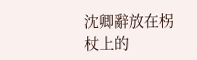沈卿辭放在柺杖上的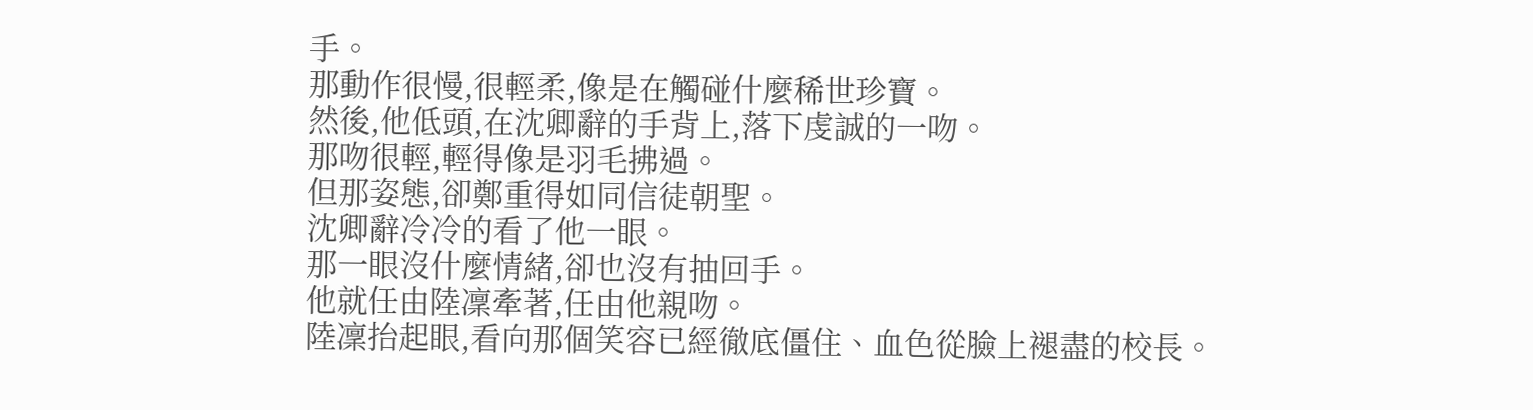手。
那動作很慢,很輕柔,像是在觸碰什麼稀世珍寶。
然後,他低頭,在沈卿辭的手背上,落下虔誠的一吻。
那吻很輕,輕得像是羽毛拂過。
但那姿態,卻鄭重得如同信徒朝聖。
沈卿辭冷冷的看了他一眼。
那一眼沒什麼情緒,卻也沒有抽回手。
他就任由陸凜牽著,任由他親吻。
陸凜抬起眼,看向那個笑容已經徹底僵住、血色從臉上褪盡的校長。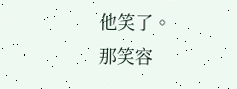他笑了。
那笑容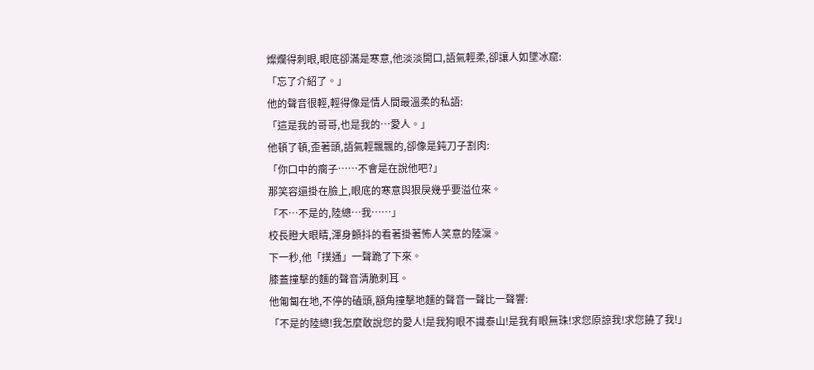燦爛得刺眼,眼底卻滿是寒意,他淡淡開口,語氣輕柔,卻讓人如墜冰窟:
「忘了介紹了。」
他的聲音很輕,輕得像是情人間最溫柔的私語:
「這是我的哥哥,也是我的…愛人。」
他頓了頓,歪著頭,語氣輕飄飄的,卻像是鈍刀子割肉:
「你口中的瘸子……不會是在說他吧?」
那笑容還掛在臉上,眼底的寒意與狠戾幾乎要溢位來。
「不…不是的,陸總…我……」
校長瞪大眼睛,渾身顫抖的看著掛著怖人笑意的陸凜。
下一秒,他「撲通」一聲跪了下來。
膝蓋撞擊的麵的聲音清脆刺耳。
他匍匐在地,不停的磕頭,額角撞擊地麵的聲音一聲比一聲響:
「不是的陸總!我怎麼敢說您的愛人!是我狗眼不識泰山!是我有眼無珠!求您原諒我!求您饒了我!」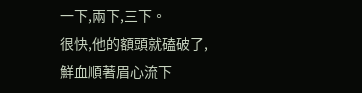一下,兩下,三下。
很快,他的額頭就磕破了,鮮血順著眉心流下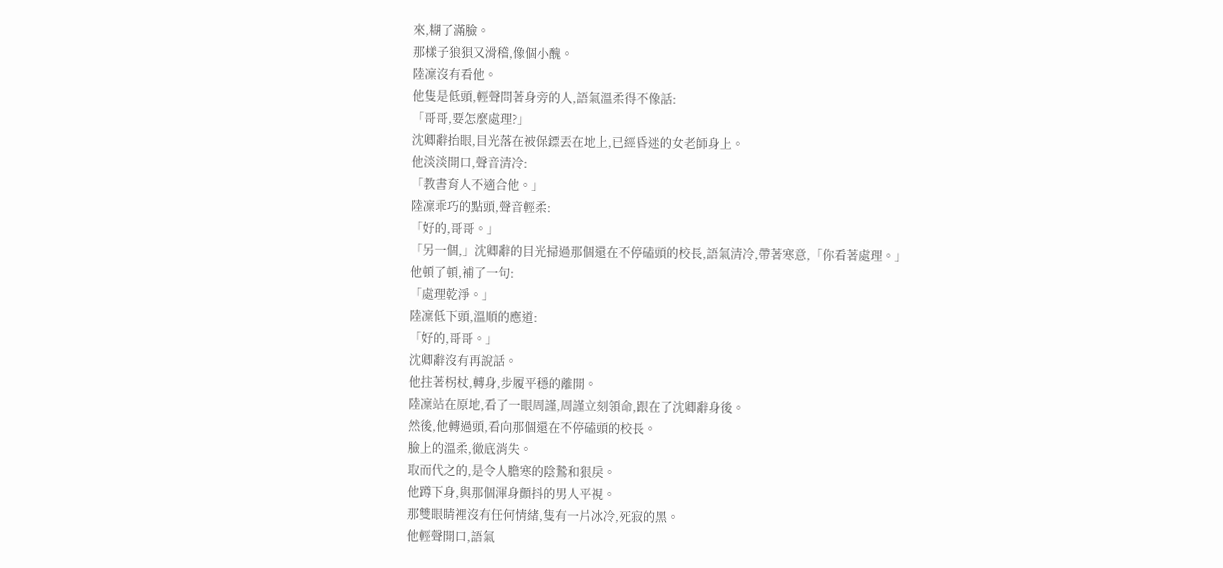來,糊了滿臉。
那樣子狼狽又滑稽,像個小醜。
陸凜沒有看他。
他隻是低頭,輕聲問著身旁的人,語氣溫柔得不像話:
「哥哥,要怎麼處理?」
沈卿辭抬眼,目光落在被保鏢丟在地上,已經昏迷的女老師身上。
他淡淡開口,聲音清冷:
「教書育人不適合他。」
陸凜乖巧的點頭,聲音輕柔:
「好的,哥哥。」
「另一個,」沈卿辭的目光掃過那個還在不停磕頭的校長,語氣清冷,帶著寒意,「你看著處理。」
他頓了頓,補了一句:
「處理乾淨。」
陸凜低下頭,溫順的應道:
「好的,哥哥。」
沈卿辭沒有再說話。
他拄著柺杖,轉身,步履平穩的離開。
陸凜站在原地,看了一眼周謹,周謹立刻領命,跟在了沈卿辭身後。
然後,他轉過頭,看向那個還在不停磕頭的校長。
臉上的溫柔,徹底消失。
取而代之的,是令人膽寒的陰鷙和狠戾。
他蹲下身,與那個渾身顫抖的男人平視。
那雙眼睛裡沒有任何情緒,隻有一片冰冷,死寂的黑。
他輕聲開口,語氣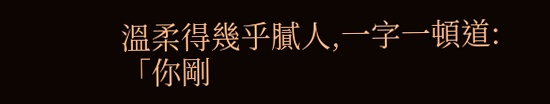溫柔得幾乎膩人,一字一頓道:
「你剛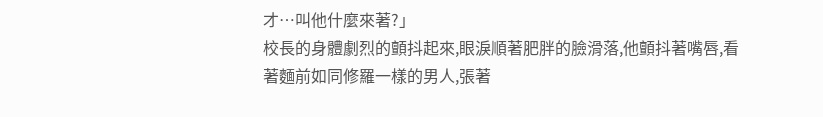才…叫他什麼來著?」
校長的身體劇烈的顫抖起來,眼淚順著肥胖的臉滑落,他顫抖著嘴唇,看著麵前如同修羅一樣的男人,張著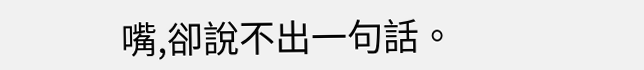嘴,卻說不出一句話。